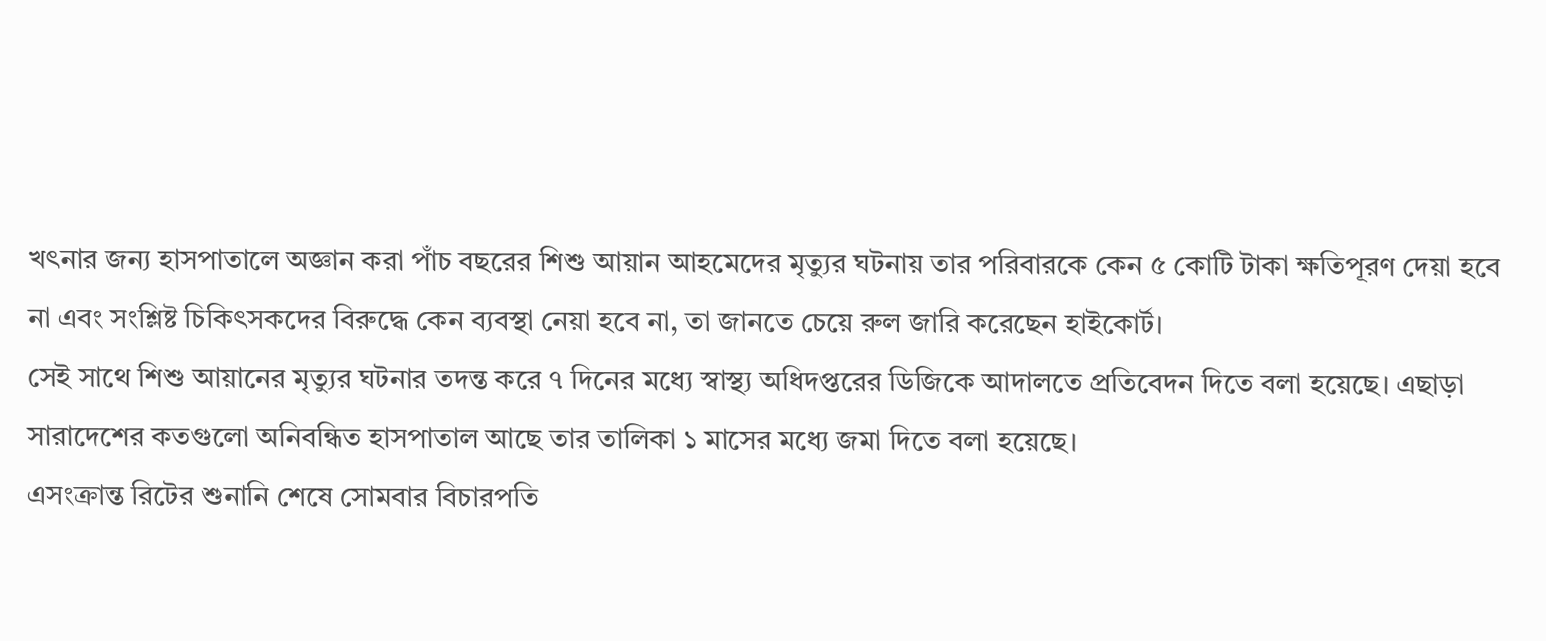খৎনার জন্য হাসপাতালে অজ্ঞান করা পাঁচ বছরের শিশু আয়ান আহমেদের মৃত্যুর ঘটনায় তার পরিবারকে কেন ৫ কোটি টাকা ক্ষতিপূরণ দেয়া হবে না এবং সংশ্লিষ্ট চিকিৎসকদের বিরুদ্ধে কেন ব্যবস্থা নেয়া হবে না, তা জানতে চেয়ে রুল জারি করেছেন হাইকোর্ট।
সেই সাথে শিশু আয়ানের মৃত্যুর ঘটনার তদন্ত করে ৭ দিনের মধ্যে স্বাস্থ্য অধিদপ্তরের ডিজিকে আদালতে প্রতিবেদন দিতে বলা হয়েছে। এছাড়া সারাদেশের কতগুলো অনিবন্ধিত হাসপাতাল আছে তার তালিকা ১ মাসের মধ্যে জমা দিতে বলা হয়েছে।
এসংক্রান্ত রিটের শুনানি শেষে সোমবার বিচারপতি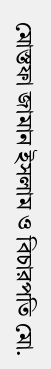মোস্তফা জামান ইসলাম ও বিচারপতি মো.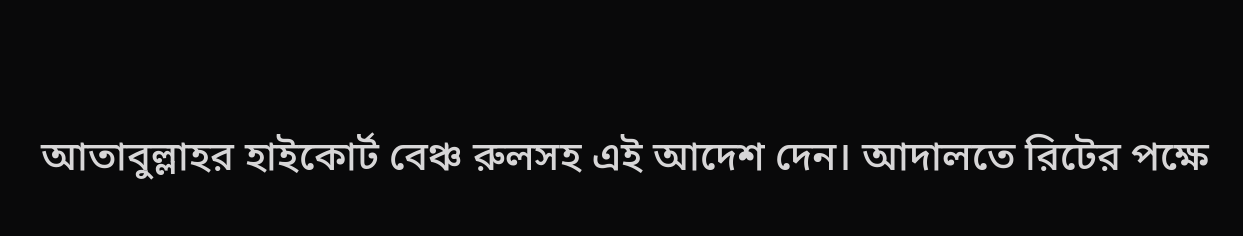আতাবুল্লাহর হাইকোর্ট বেঞ্চ রুলসহ এই আদেশ দেন। আদালতে রিটের পক্ষে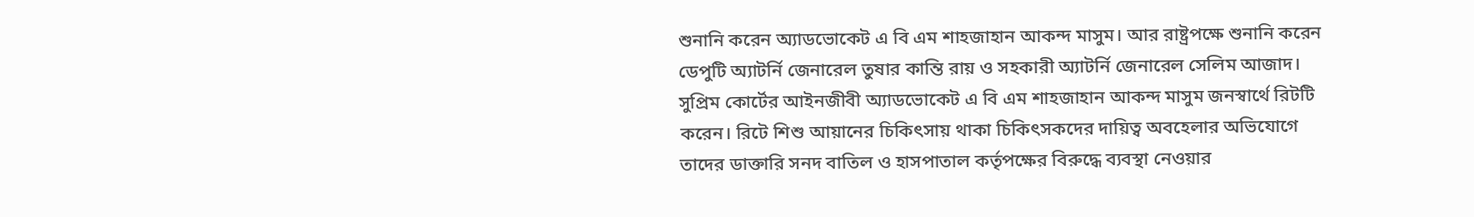শুনানি করেন অ্যাডভোকেট এ বি এম শাহজাহান আকন্দ মাসুম। আর রাষ্ট্রপক্ষে শুনানি করেন ডেপুটি অ্যাটর্নি জেনারেল তুষার কান্তি রায় ও সহকারী অ্যাটর্নি জেনারেল সেলিম আজাদ।
সুপ্রিম কোর্টের আইনজীবী অ্যাডভোকেট এ বি এম শাহজাহান আকন্দ মাসুম জনস্বার্থে রিটটি করেন। রিটে শিশু আয়ানের চিকিৎসায় থাকা চিকিৎসকদের দায়িত্ব অবহেলার অভিযোগে তাদের ডাক্তারি সনদ বাতিল ও হাসপাতাল কর্তৃপক্ষের বিরুদ্ধে ব্যবস্থা নেওয়ার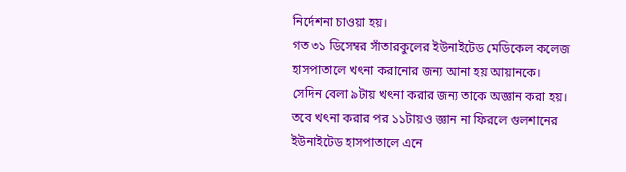নির্দেশনা চাওয়া হয়।
গত ৩১ ডিসেম্বর সাঁতারকুলের ইউনাইটেড মেডিকেল কলেজ হাসপাতালে খৎনা করানোর জন্য আনা হয় আয়ানকে। সেদিন বেলা ৯টায় খৎনা করার জন্য তাকে অজ্ঞান করা হয়। তবে খৎনা করার পর ১১টায়ও জ্ঞান না ফিরলে গুলশানের ইউনাইটেড হাসপাতালে এনে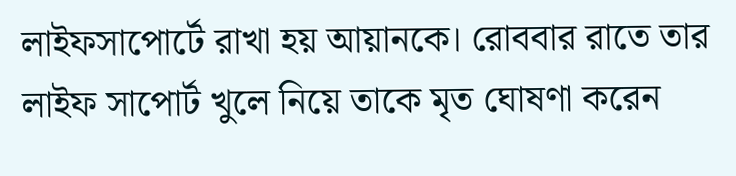লাইফসাপোর্টে রাখা হয় আয়ানকে। রোববার রাতে তার লাইফ সাপোর্ট খুলে নিয়ে তাকে মৃত ঘোষণা করেন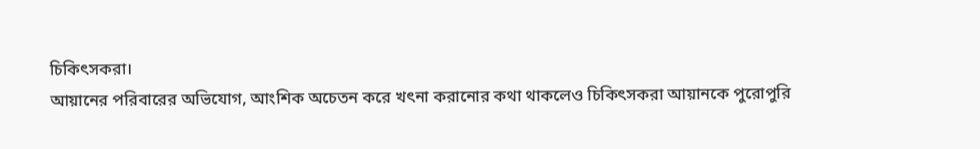চিকিৎসকরা।
আয়ানের পরিবারের অভিযোগ, আংশিক অচেতন করে খৎনা করানোর কথা থাকলেও চিকিৎসকরা আয়ানকে পুরোপুরি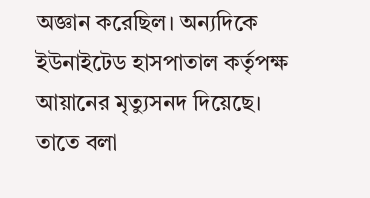অজ্ঞান করেছিল। অন্যদিকে ইউনাইটেড হাসপাতাল কর্তৃপক্ষ আয়ানের মৃত্যুসনদ দিয়েছে। তাতে বলা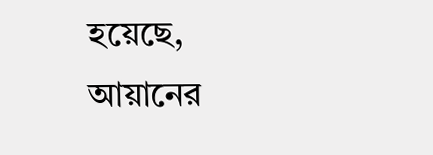হয়েছে, আয়ানের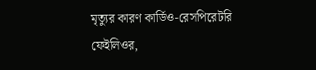মৃত্যুর কারণ কার্ডিও-রেসপিরেটরি ফেইলিওর,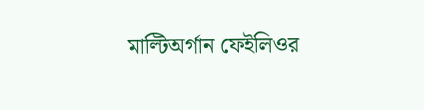মাল্টিঅর্গান ফেইলিওর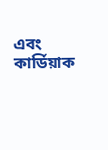এবং কার্ডিয়াক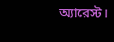অ্যারেস্ট।